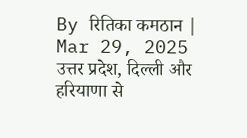By रितिका कमठान | Mar 29, 2025
उत्तर प्रदेश, दिल्ली और हरियाणा से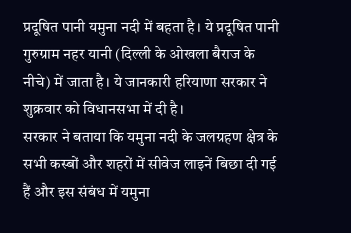प्रदूषित पानी यमुना नदी में बहता है। ये प्रदूषित पानी गुरुग्राम नहर यानी (दिल्ली के ओखला बैराज के नीचे) में जाता है। ये जानकारी हरियाणा सरकार ने शुक्रवार को विधानसभा में दी है।
सरकार ने बताया कि यमुना नदी के जलग्रहण क्षेत्र के सभी कस्बों और शहरों में सीवेज लाइनें बिछा दी गई हैं और इस संबंध में यमुना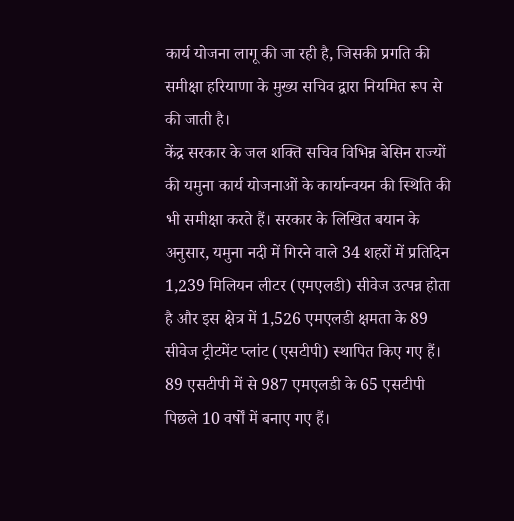कार्य योजना लागू की जा रही है, जिसकी प्रगति की समीक्षा हरियाणा के मुख्य सचिव द्वारा नियमित रूप से की जाती है।
केंद्र सरकार के जल शक्ति सचिव विभिन्न बेसिन राज्यों की यमुना कार्य योजनाओं के कार्यान्वयन की स्थिति की भी समीक्षा करते हैं। सरकार के लिखित बयान के अनुसार, यमुना नदी में गिरने वाले 34 शहरों में प्रतिदिन 1,239 मिलियन लीटर (एमएलडी) सीवेज उत्पन्न होता है और इस क्षेत्र में 1,526 एमएलडी क्षमता के 89 सीवेज ट्रीटमेंट प्लांट (एसटीपी) स्थापित किए गए हैं। 89 एसटीपी में से 987 एमएलडी के 65 एसटीपी पिछले 10 वर्षों में बनाए गए हैं।